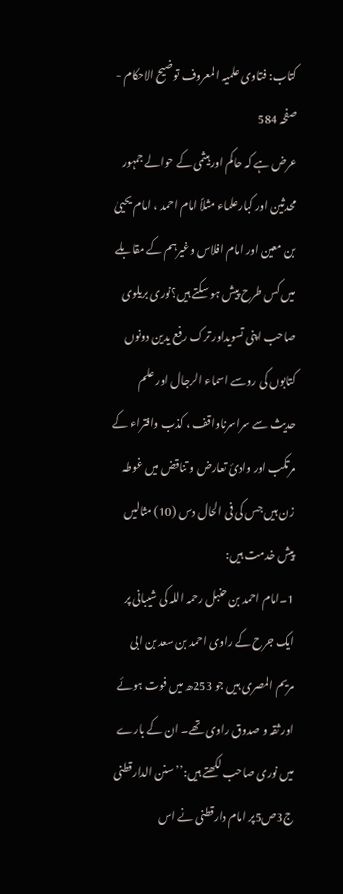کتاب: فتاوی علمیہ المعروف توضیح الاحکام - صفحہ 584
عرض ہے کہ حاکم اور ہیثمی کے حوالے جمہور محدثین اور کبارعلماء مثلاً امام احمد ، امام یحییٰ بن معین اور امام افلاس وغیرہم کے مقابلے میں کس طرح پیش ہو سکتے ہیں؟نوری بریلوی صاحب اپنی تسویداور ترک رفع یدین دونوں کتابوں کی روسے اسماء الرجال اور علم حدیث سے سراسرناواقف ، کذب وافتراء کے مرتکب اور وادیٔ تعارض و تناقض میں غوطہ زن ہیں جس کی فی الحال دس (10) مثالیں پیش خدمت ہیں:
1۔امام احمد بن حنبل رحمہ اللہ کی شیبانی پر ایک جرح کے راوی احمد بن سعد بن ابی مریم المصری ہیں جو 253ھ میں فوت ہوئے اور ثقہ و صدوق راوی تھے۔ ان کے بارے میں نوری صاحب لکھتے ہیں:’’ سنن الدارقطنی ج3ص5پر امام دارقطنی نے اس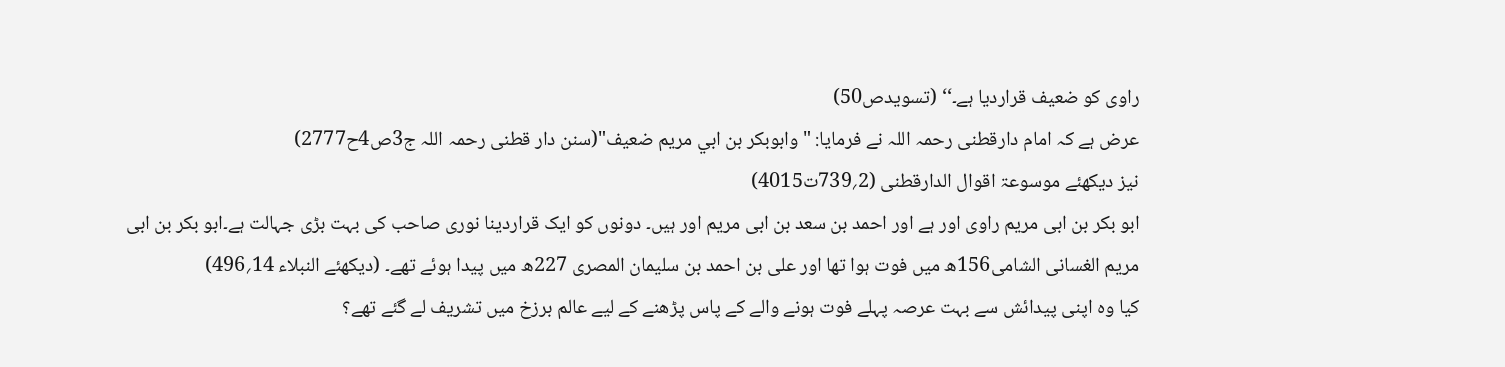راوی کو ضعیف قراردیا ہے۔‘‘ (تسویدص50)
عرض ہے کہ امام دارقطنی رحمہ اللہ نے فرمایا: "وابوبكر بن ابي مريم ضعيف"(سنن دار قطنی رحمہ اللہ ج3ص4ح2777)
نیز دیکھئے موسوعۃ اقوال الدارقطنی (2؍739ت4015)
ابو بکر بن ابی مریم راوی اور ہے اور احمد بن سعد بن ابی مریم اور ہیں۔ دونوں کو ایک قراردینا نوری صاحب کی بہت بڑی جہالت ہے۔ابو بکر بن ابی مریم الغسانی الشامی156ھ میں فوت ہوا تھا اور علی بن احمد بن سلیمان المصری 227ھ میں پیدا ہوئے تھے۔ (دیکھئے النبلاء 14؍496)
کیا وہ اپنی پیدائش سے بہت عرصہ پہلے فوت ہونے والے کے پاس پڑھنے کے لیے عالم برزخ میں تشریف لے گئے تھے؟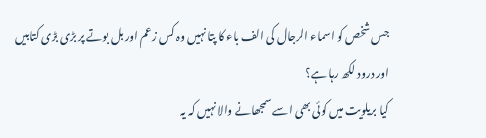جس شخص کو اسماء الرجال کی الف باء کا پتا نہیں وہ کس زعم اور بل بوتے پر بڑی بڑی کتابیں اور درود لکھ رہا ہے؟
کیا بریلویت میں کوئی بھی اسے سمجھانے والا نہیں کہ یہ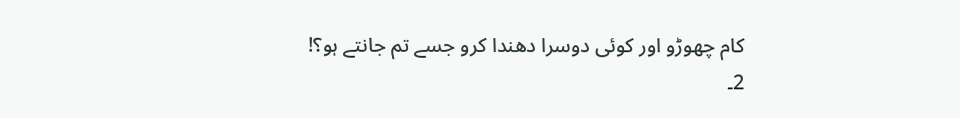کام چھوڑو اور کوئی دوسرا دھندا کرو جسے تم جانتے ہو؟!
2۔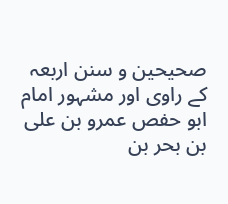صحیحین و سنن اربعہ کے راوی اور مشہور امام ابو حفص عمرو بن علی بن بحر بن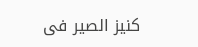کنیز الصیر فی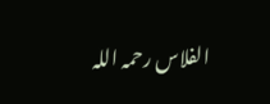الفلاس رحمہ اللہ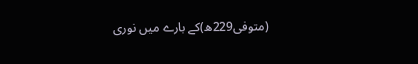(متوفی229ھ)کے بارے میں نوری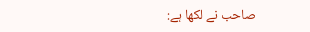صاحب نے لکھا ہے: